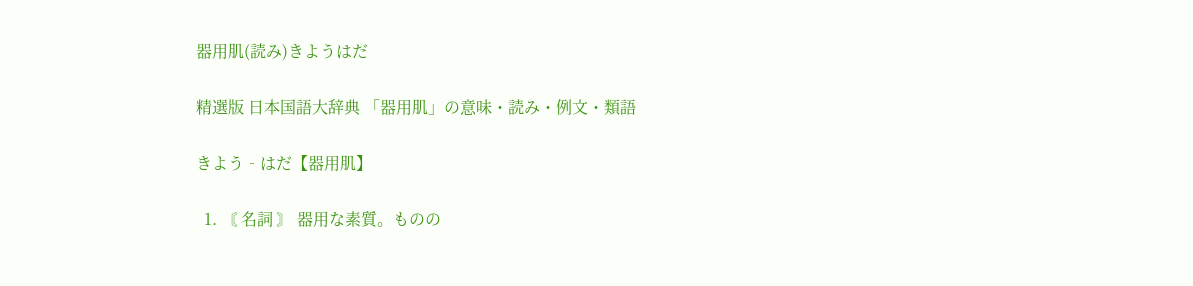器用肌(読み)きようはだ

精選版 日本国語大辞典 「器用肌」の意味・読み・例文・類語

きよう‐はだ【器用肌】

  1. 〘 名詞 〙 器用な素質。ものの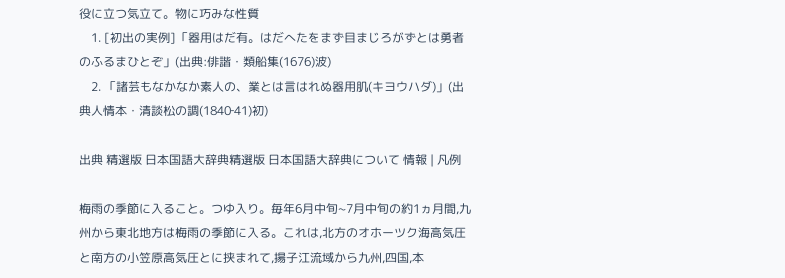役に立つ気立て。物に巧みな性質
    1. [初出の実例]「器用はだ有。はだへたをまず目まじろがずとは勇者のふるまひとぞ」(出典:俳諧・類船集(1676)波)
    2. 「諸芸もなかなか素人の、業とは言はれぬ器用肌(キヨウハダ)」(出典人情本・清談松の調(1840‐41)初)

出典 精選版 日本国語大辞典精選版 日本国語大辞典について 情報 | 凡例

梅雨の季節に入ること。つゆ入り。毎年6月中旬~7月中旬の約1ヵ月間,九州から東北地方は梅雨の季節に入る。これは,北方のオホーツク海高気圧と南方の小笠原高気圧とに挟まれて,揚子江流域から九州,四国,本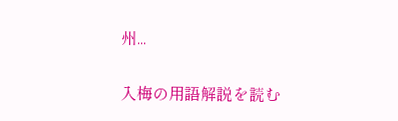州...

入梅の用語解説を読む